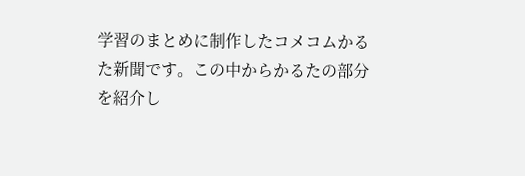学習のまとめに制作したコメコムかるた新聞です。この中からかるたの部分を紹介し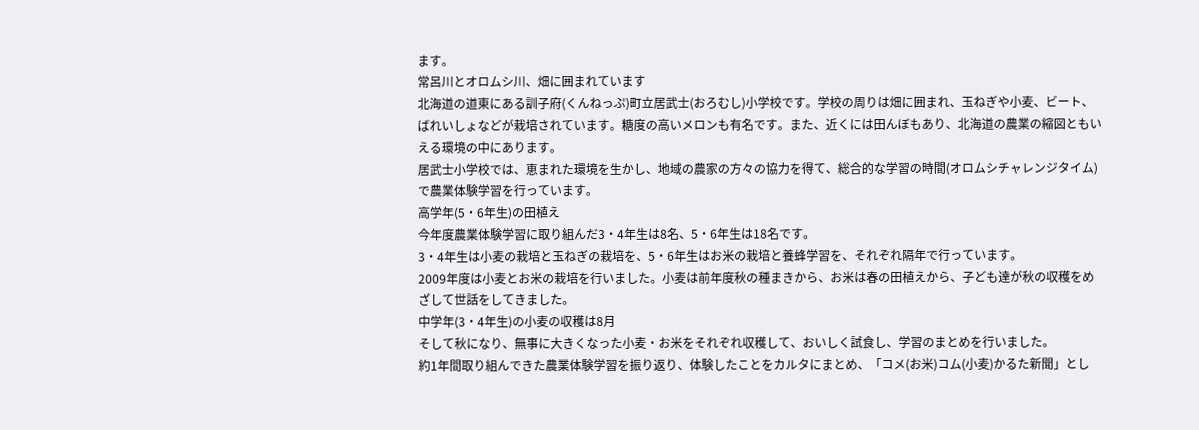ます。
常呂川とオロムシ川、畑に囲まれています
北海道の道東にある訓子府(くんねっぷ)町立居武士(おろむし)小学校です。学校の周りは畑に囲まれ、玉ねぎや小麦、ビート、ばれいしょなどが栽培されています。糖度の高いメロンも有名です。また、近くには田んぼもあり、北海道の農業の縮図ともいえる環境の中にあります。
居武士小学校では、恵まれた環境を生かし、地域の農家の方々の協力を得て、総合的な学習の時間(オロムシチャレンジタイム)で農業体験学習を行っています。
高学年(5・6年生)の田植え
今年度農業体験学習に取り組んだ3・4年生は8名、5・6年生は18名です。
3・4年生は小麦の栽培と玉ねぎの栽培を、5・6年生はお米の栽培と養蜂学習を、それぞれ隔年で行っています。
2009年度は小麦とお米の栽培を行いました。小麦は前年度秋の種まきから、お米は春の田植えから、子ども達が秋の収穫をめざして世話をしてきました。
中学年(3・4年生)の小麦の収穫は8月
そして秋になり、無事に大きくなった小麦・お米をそれぞれ収穫して、おいしく試食し、学習のまとめを行いました。
約1年間取り組んできた農業体験学習を振り返り、体験したことをカルタにまとめ、「コメ(お米)コム(小麦)かるた新聞」とし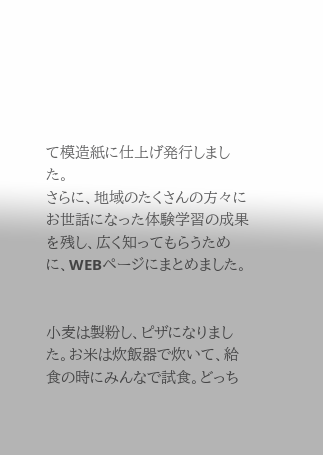て模造紙に仕上げ発行しました。
さらに、地域のたくさんの方々にお世話になった体験学習の成果を残し、広く知ってもらうために、WEBページにまとめました。


小麦は製粉し、ピザになりました。お米は炊飯器で炊いて、給食の時にみんなで試食。どっち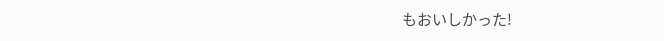もおいしかった!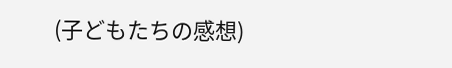(子どもたちの感想)